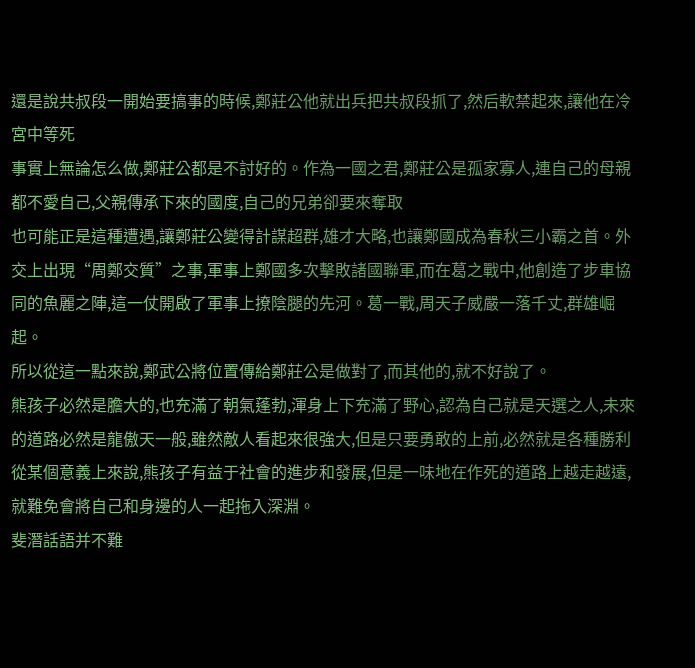還是說共叔段一開始要搞事的時候,鄭莊公他就出兵把共叔段抓了,然后軟禁起來,讓他在冷宮中等死
事實上無論怎么做,鄭莊公都是不討好的。作為一國之君,鄭莊公是孤家寡人,連自己的母親都不愛自己,父親傳承下來的國度,自己的兄弟卻要來奪取
也可能正是這種遭遇,讓鄭莊公變得計謀超群,雄才大略,也讓鄭國成為春秋三小霸之首。外交上出現“周鄭交質”之事,軍事上鄭國多次擊敗諸國聯軍,而在葛之戰中,他創造了步車協同的魚麗之陣,這一仗開啟了軍事上撩陰腿的先河。葛一戰,周天子威嚴一落千丈,群雄崛起。
所以從這一點來說,鄭武公將位置傳給鄭莊公是做對了,而其他的,就不好說了。
熊孩子必然是膽大的,也充滿了朝氣蓬勃,渾身上下充滿了野心,認為自己就是天選之人,未來的道路必然是龍傲天一般,雖然敵人看起來很強大,但是只要勇敢的上前,必然就是各種勝利
從某個意義上來說,熊孩子有益于社會的進步和發展,但是一味地在作死的道路上越走越遠,就難免會將自己和身邊的人一起拖入深淵。
斐潛話語并不難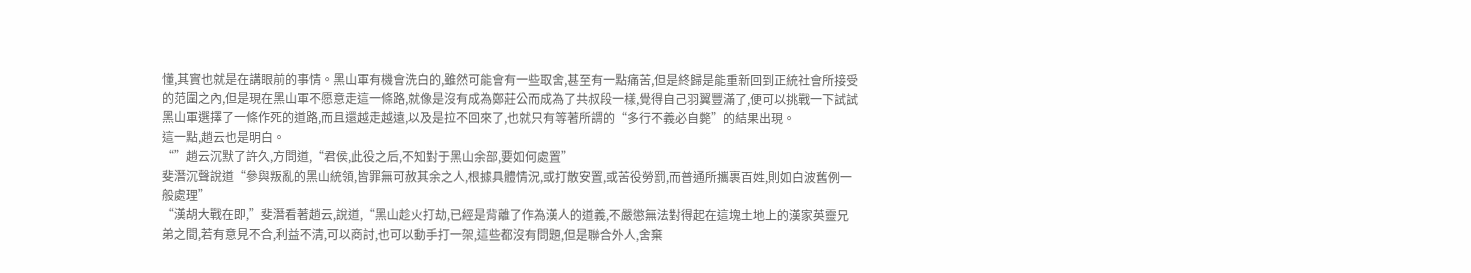懂,其實也就是在講眼前的事情。黑山軍有機會洗白的,雖然可能會有一些取舍,甚至有一點痛苦,但是終歸是能重新回到正統社會所接受的范圍之內,但是現在黑山軍不愿意走這一條路,就像是沒有成為鄭莊公而成為了共叔段一樣,覺得自己羽翼豐滿了,便可以挑戰一下試試
黑山軍選擇了一條作死的道路,而且還越走越遠,以及是拉不回來了,也就只有等著所謂的“多行不義必自斃”的結果出現。
這一點,趙云也是明白。
“”趙云沉默了許久,方問道,“君侯,此役之后,不知對于黑山余部,要如何處置”
斐潛沉聲說道“參與叛亂的黑山統領,皆罪無可赦其余之人,根據具體情況,或打散安置,或苦役勞罰,而普通所攜裹百姓,則如白波舊例一般處理”
“漢胡大戰在即,”斐潛看著趙云,說道,“黑山趁火打劫,已經是背離了作為漢人的道義,不嚴懲無法對得起在這塊土地上的漢家英靈兄弟之間,若有意見不合,利益不清,可以商討,也可以動手打一架,這些都沒有問題,但是聯合外人,舍棄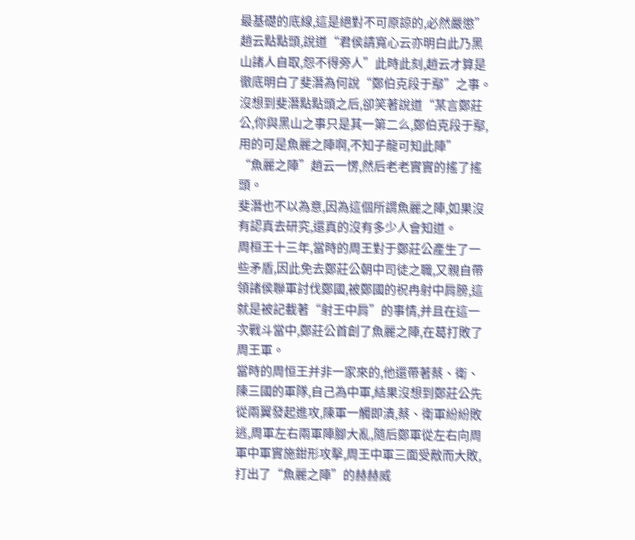最基礎的底線,這是絕對不可原諒的,必然嚴懲”
趙云點點頭,說道“君侯請寬心云亦明白此乃黑山諸人自取,怨不得旁人”此時此刻,趙云才算是徹底明白了斐潛為何說“鄭伯克段于鄢”之事。
沒想到斐潛點點頭之后,卻笑著說道“某言鄭莊公,你與黑山之事只是其一第二么,鄭伯克段于鄢,用的可是魚麗之陣啊,不知子龍可知此陣”
“魚麗之陣”趙云一愣,然后老老實實的搖了搖頭。
斐潛也不以為意,因為這個所謂魚麗之陣,如果沒有認真去研究,還真的沒有多少人會知道。
周桓王十三年,當時的周王對于鄭莊公產生了一些矛盾,因此免去鄭莊公朝中司徒之職,又親自帶領諸侯聯軍討伐鄭國,被鄭國的祝冉射中肩膀,這就是被記載著“射王中肩”的事情,并且在這一次戰斗當中,鄭莊公首創了魚麗之陣,在葛打敗了周王軍。
當時的周恒王并非一家來的,他還帶著蔡、衛、陳三國的軍隊,自己為中軍,結果沒想到鄭莊公先從兩翼發起進攻,陳軍一觸即潰,蔡、衛軍紛紛敗逃,周軍左右兩軍陣腳大亂,隨后鄭軍從左右向周軍中軍實施鉗形攻擊,周王中軍三面受敵而大敗,打出了“魚麗之陣”的赫赫威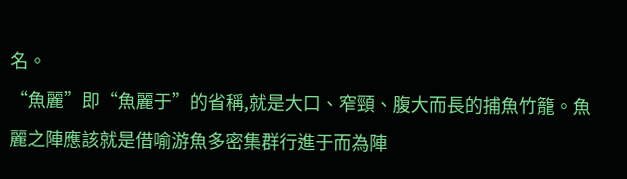名。
“魚麗”即“魚麗于”的省稱,就是大口、窄頸、腹大而長的捕魚竹籠。魚麗之陣應該就是借喻游魚多密集群行進于而為陣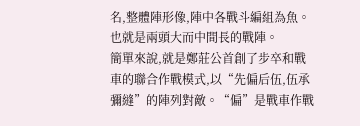名,整體陣形像,陣中各戰斗編組為魚。也就是兩頭大而中間長的戰陣。
簡單來說,就是鄭莊公首創了步卒和戰車的聯合作戰模式,以“先偏后伍,伍承彌縫”的陣列對敵。“偏”是戰車作戰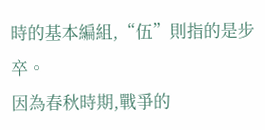時的基本編組,“伍”則指的是步卒。
因為春秋時期,戰爭的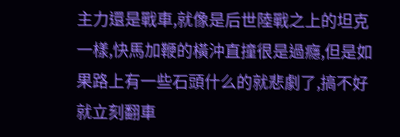主力還是戰車,就像是后世陸戰之上的坦克一樣,快馬加鞭的橫沖直撞很是過癮,但是如果路上有一些石頭什么的就悲劇了,搞不好就立刻翻車